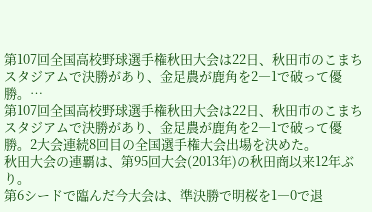第107回全国高校野球選手権秋田大会は22日、秋田市のこまちスタジアムで決勝があり、金足農が鹿角を2―1で破って優勝。…
第107回全国高校野球選手権秋田大会は22日、秋田市のこまちスタジアムで決勝があり、金足農が鹿角を2―1で破って優勝。2大会連続8回目の全国選手権大会出場を決めた。
秋田大会の連覇は、第95回大会(2013年)の秋田商以来12年ぶり。
第6シードで臨んだ今大会は、準決勝で明桜を1―0で退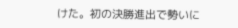けた。初の決勝進出で勢いに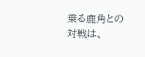乗る鹿角との対戦は、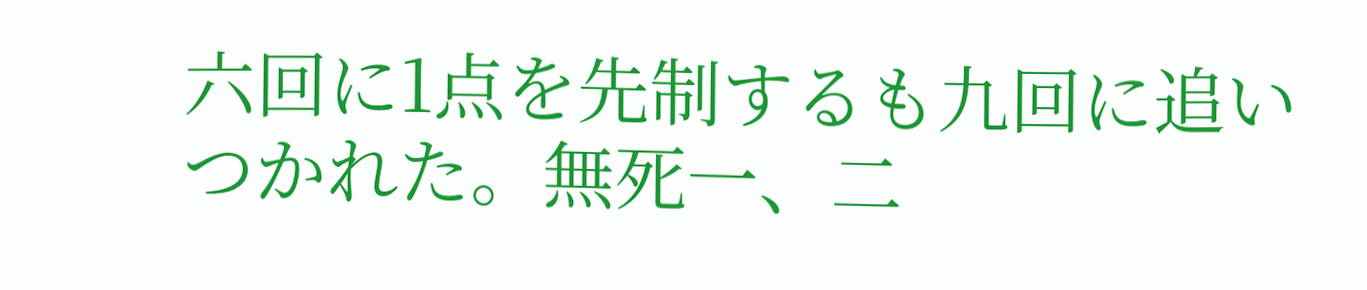六回に1点を先制するも九回に追いつかれた。無死一、二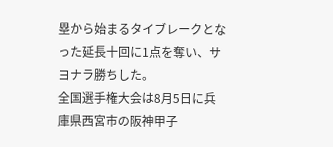塁から始まるタイブレークとなった延長十回に1点を奪い、サヨナラ勝ちした。
全国選手権大会は8月5日に兵庫県西宮市の阪神甲子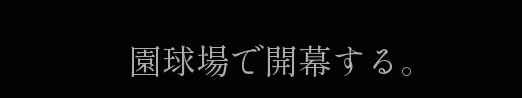園球場で開幕する。